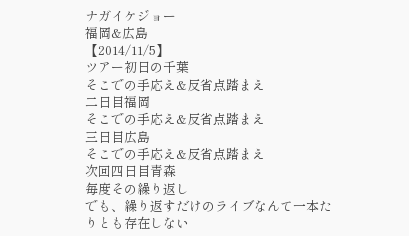ナガイケジョー
福岡&広島
【2014/11/5】
ツアー初日の千葉
そこでの手応え&反省点踏まえ
二日目福岡
そこでの手応え&反省点踏まえ
三日目広島
そこでの手応え&反省点踏まえ
次回四日目青森
毎度その繰り返し
でも、繰り返すだけのライブなんて一本たりとも存在しない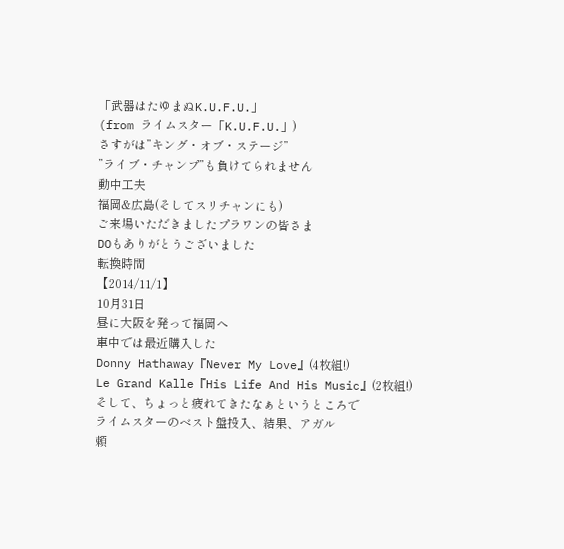「武器はたゆまぬK.U.F.U.」
(from ライムスター「K.U.F.U.」)
さすがは”キング・オブ・ステージ”
”ライブ・チャンプ”も負けてられません
動中工夫
福岡&広島(そしてスリチャンにも)
ご来場いただきましたプラワンの皆さま
DOもありがとうございました
転換時間
【2014/11/1】
10月31日
昼に大阪を発って福岡へ
車中では最近購入した
Donny Hathaway『Never My Love』(4枚組!)
Le Grand Kalle『His Life And His Music』(2枚組!)
そして、ちょっと疲れてきたなぁというところで
ライムスターのベスト盤投入、結果、アガル
頼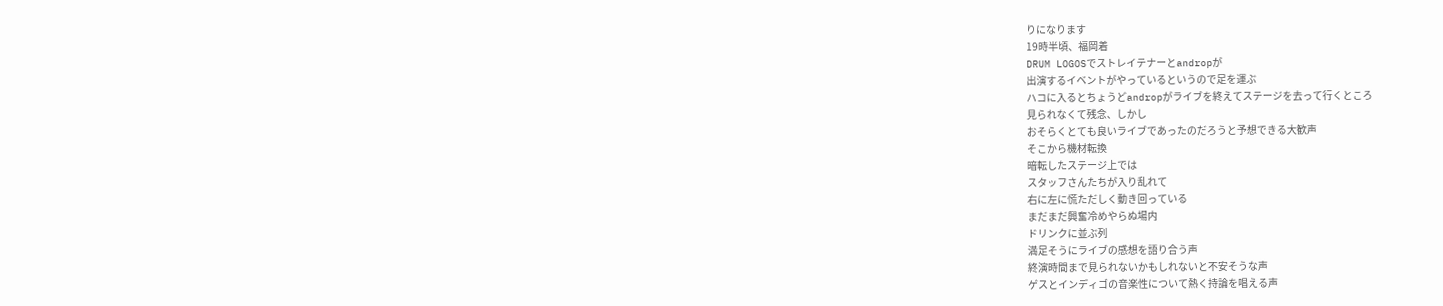りになります
19時半頃、福岡着
DRUM LOGOSでストレイテナーとandropが
出演するイベントがやっているというので足を運ぶ
ハコに入るとちょうどandropがライブを終えてステージを去って行くところ
見られなくて残念、しかし
おそらくとても良いライブであったのだろうと予想できる大歓声
そこから機材転換
暗転したステージ上では
スタッフさんたちが入り乱れて
右に左に慌ただしく動き回っている
まだまだ興奮冷めやらぬ場内
ドリンクに並ぶ列
満足そうにライブの感想を語り合う声
終演時間まで見られないかもしれないと不安そうな声
ゲスとインディゴの音楽性について熱く持論を唱える声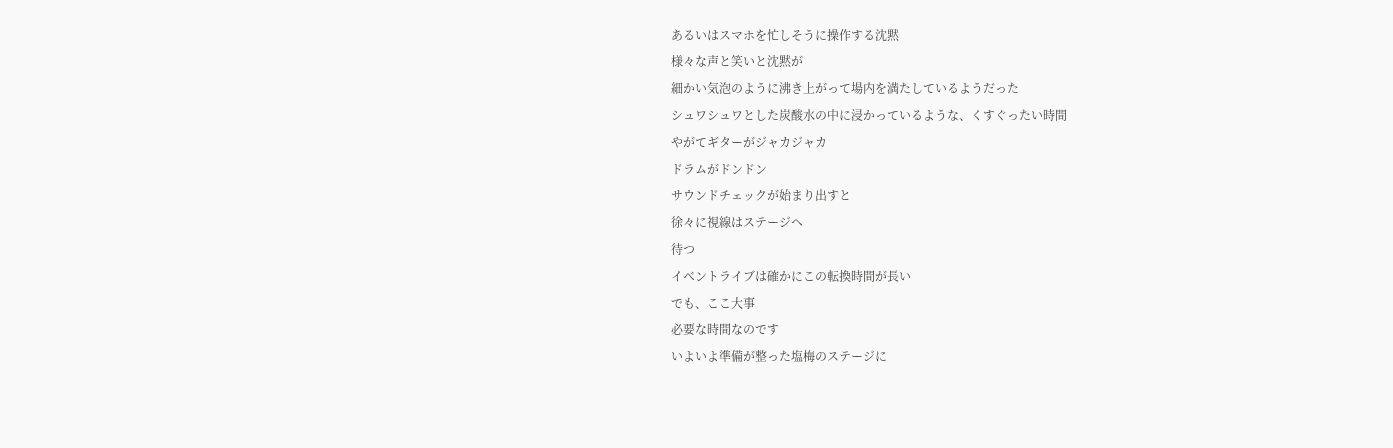あるいはスマホを忙しそうに操作する沈黙
様々な声と笑いと沈黙が
細かい気泡のように沸き上がって場内を満たしているようだった
シュワシュワとした炭酸水の中に浸かっているような、くすぐったい時間
やがてギターがジャカジャカ
ドラムがドンドン
サウンドチェックが始まり出すと
徐々に視線はステージへ
待つ
イベントライブは確かにこの転換時間が長い
でも、ここ大事
必要な時間なのです
いよいよ準備が整った塩梅のステージに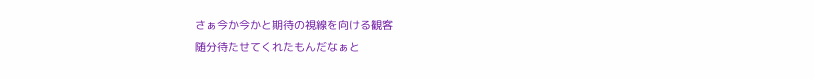さぁ今か今かと期待の視線を向ける観客
随分待たせてくれたもんだなぁと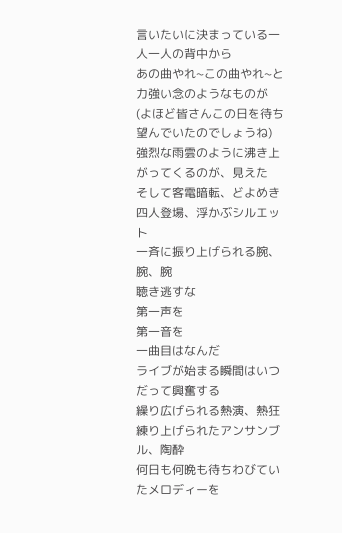言いたいに決まっている一人一人の背中から
あの曲やれ~この曲やれ~と力強い念のようなものが
(よほど皆さんこの日を待ち望んでいたのでしょうね)
強烈な雨雲のように沸き上がってくるのが、見えた
そして客電暗転、どよめき
四人登場、浮かぶシルエット
一斉に振り上げられる腕、腕、腕
聴き逃すな
第一声を
第一音を
一曲目はなんだ
ライブが始まる瞬間はいつだって興奮する
繰り広げられる熱演、熱狂
練り上げられたアンサンブル、陶酔
何日も何晩も待ちわびていたメロディーを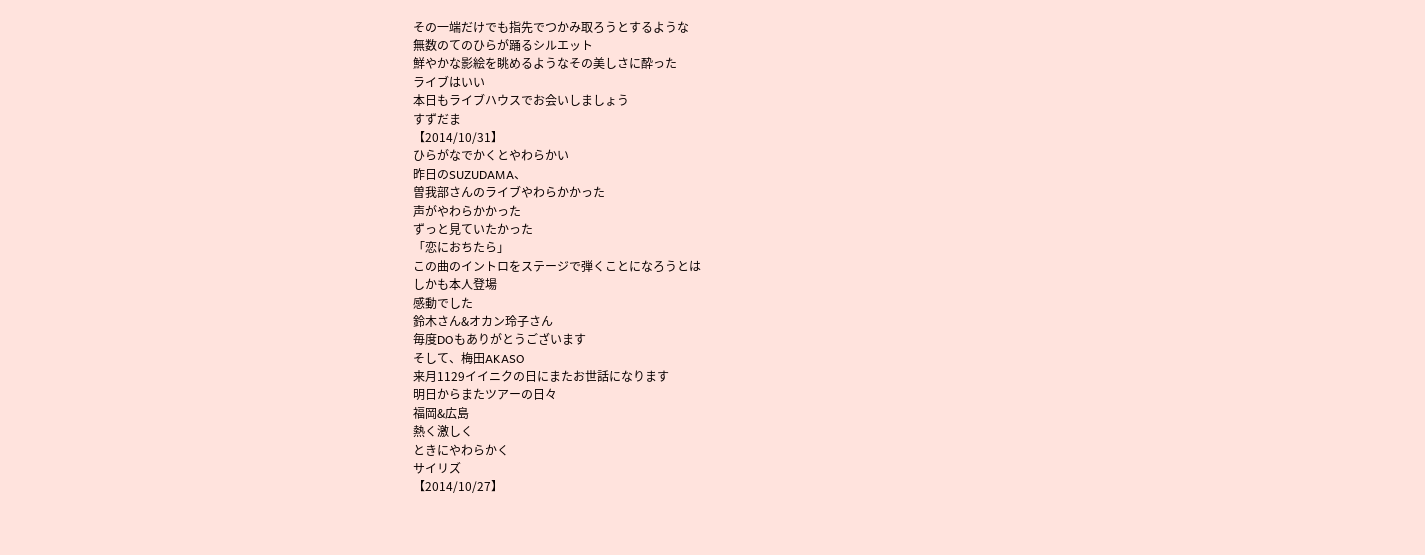その一端だけでも指先でつかみ取ろうとするような
無数のてのひらが踊るシルエット
鮮やかな影絵を眺めるようなその美しさに酔った
ライブはいい
本日もライブハウスでお会いしましょう
すずだま
【2014/10/31】
ひらがなでかくとやわらかい
昨日のSUZUDAMA、
曽我部さんのライブやわらかかった
声がやわらかかった
ずっと見ていたかった
「恋におちたら」
この曲のイントロをステージで弾くことになろうとは
しかも本人登場
感動でした
鈴木さん&オカン玲子さん
毎度DOもありがとうございます
そして、梅田AKASO
来月1129イイニクの日にまたお世話になります
明日からまたツアーの日々
福岡&広島
熱く激しく
ときにやわらかく
サイリズ
【2014/10/27】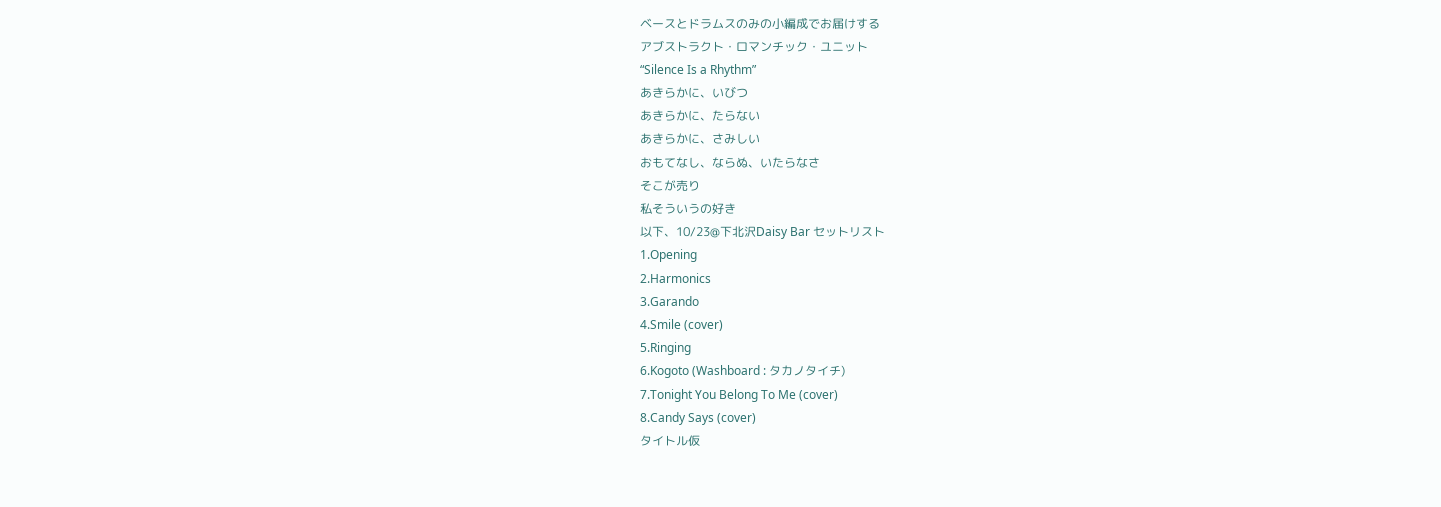ベースとドラムスのみの小編成でお届けする
アブストラクト・ロマンチック・ユニット
“Silence Is a Rhythm”
あきらかに、いびつ
あきらかに、たらない
あきらかに、さみしい
おもてなし、ならぬ、いたらなさ
そこが売り
私そういうの好き
以下、10/23@下北沢Daisy Bar セットリスト
1.Opening
2.Harmonics
3.Garando
4.Smile (cover)
5.Ringing
6.Kogoto (Washboard : タカノタイチ)
7.Tonight You Belong To Me (cover)
8.Candy Says (cover)
タイトル仮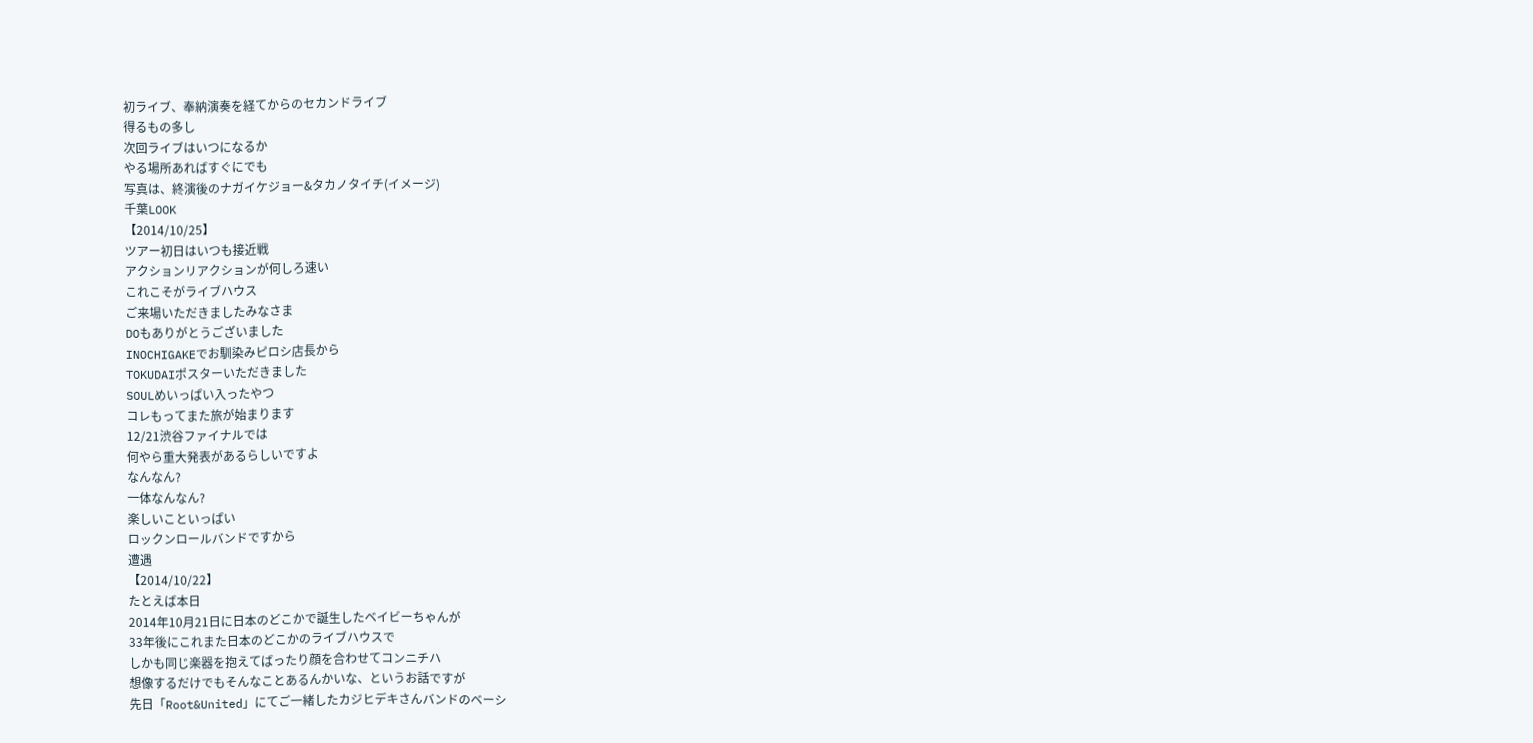初ライブ、奉納演奏を経てからのセカンドライブ
得るもの多し
次回ライブはいつになるか
やる場所あればすぐにでも
写真は、終演後のナガイケジョー&タカノタイチ(イメージ)
千葉LOOK
【2014/10/25】
ツアー初日はいつも接近戦
アクションリアクションが何しろ速い
これこそがライブハウス
ご来場いただきましたみなさま
DOもありがとうございました
INOCHIGAKEでお馴染みピロシ店長から
TOKUDAIポスターいただきました
SOULめいっぱい入ったやつ
コレもってまた旅が始まります
12/21渋谷ファイナルでは
何やら重大発表があるらしいですよ
なんなん?
一体なんなん?
楽しいこといっぱい
ロックンロールバンドですから
遭遇
【2014/10/22】
たとえば本日
2014年10月21日に日本のどこかで誕生したベイビーちゃんが
33年後にこれまた日本のどこかのライブハウスで
しかも同じ楽器を抱えてばったり顔を合わせてコンニチハ
想像するだけでもそんなことあるんかいな、というお話ですが
先日「Root&United」にてご一緒したカジヒデキさんバンドのベーシ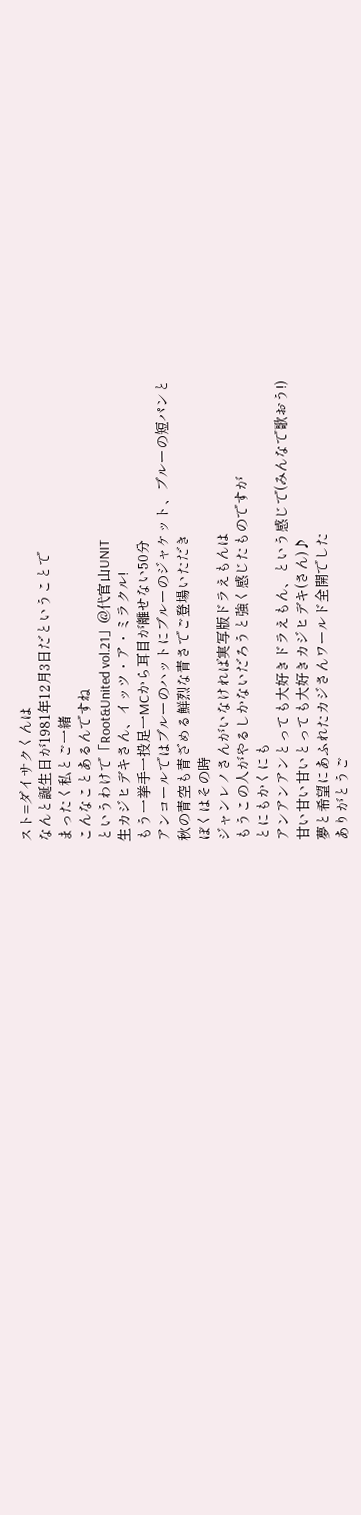スト=ダイサクくんは
なんと誕生日が1981年12月3日だということで
まったく私とご一緒
こんなことあるんですね
というわけで「Root&United vol.21」@代官山UNIT
生カジヒデキさん、イッツ・ア・ミラクル!
もう一挙手一投足一MCから耳目が離せない50分
アンコールではブルーのハットにブルーのジャケット、ブルーの短パンと
秋の青空も青ざめる鮮烈な青さでご登場いただき
ぼくはその時
ジャンレノさんがいなければ実写版ドラえもんは
もうこの人がやるしかないだろうと強く感じたものですが
とにもかくにも
アンアンアンとっても大好きドラえもん、という感じで(みんなで歌おう!)
甘い甘い甘いとっても大好きカジヒデキ(さん)♪
夢と希望にあふれたカジさんワールド全開でした
ありがとうご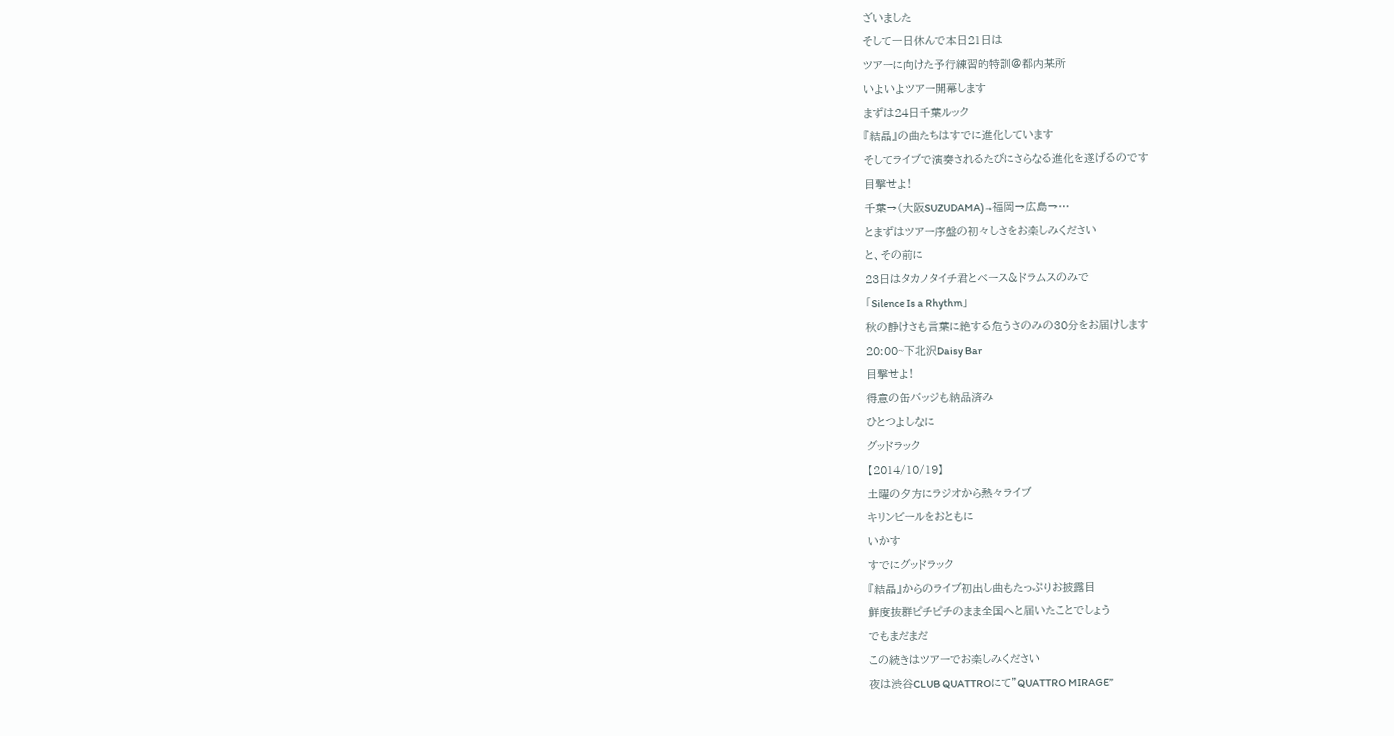ざいました
そして一日休んで本日21日は
ツアーに向けた予行練習的特訓@都内某所
いよいよツアー開幕します
まずは24日千葉ルック
『結晶』の曲たちはすでに進化しています
そしてライブで演奏されるたびにさらなる進化を遂げるのです
目撃せよ!
千葉→(大阪SUZUDAMA)→福岡→広島→…
とまずはツアー序盤の初々しさをお楽しみください
と、その前に
23日はタカノタイチ君とベース&ドラムスのみで
「Silence Is a Rhythm」
秋の静けさも言葉に絶する危うさのみの30分をお届けします
20:00~下北沢Daisy Bar
目撃せよ!
得意の缶バッジも納品済み
ひとつよしなに
グッドラック
【2014/10/19】
土曜の夕方にラジオから熱々ライブ
キリンビールをおともに
いかす
すでにグッドラック
『結晶』からのライブ初出し曲もたっぷりお披露目
鮮度抜群ピチピチのまま全国へと届いたことでしょう
でもまだまだ
この続きはツアーでお楽しみください
夜は渋谷CLUB QUATTROにて”QUATTRO MIRAGE”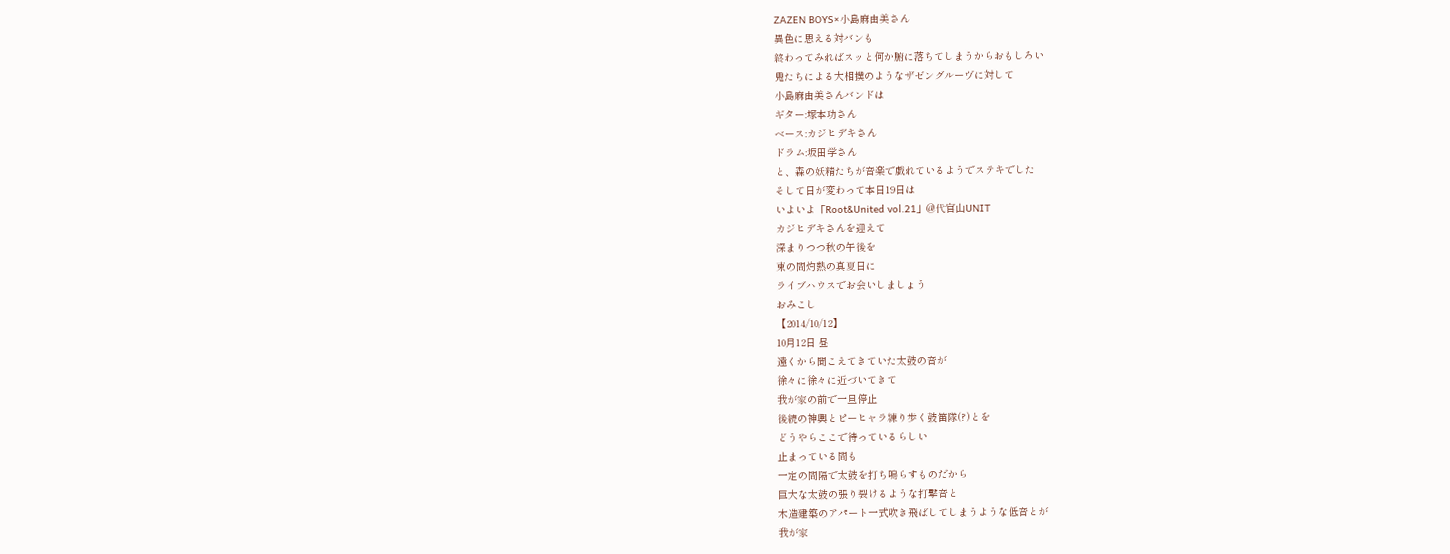ZAZEN BOYS×小島麻由美さん
異色に思える対バンも
終わってみればスッと何か腑に落ちてしまうからおもしろい
鬼たちによる大相撲のようなザゼングルーヴに対して
小島麻由美さんバンドは
ギター:塚本功さん
ベース:カジヒデキさん
ドラム:坂田学さん
と、森の妖精たちが音楽で戯れているようでステキでした
そして日が変わって本日19日は
いよいよ「Root&United vol.21」@代官山UNIT
カジヒデキさんを迎えて
深まりつつ秋の午後を
束の間灼熱の真夏日に
ライブハウスでお会いしましょう
おみこし
【2014/10/12】
10月12日 昼
遠くから聞こえてきていた太鼓の音が
徐々に徐々に近づいてきて
我が家の前で一旦停止
後続の神輿とピーヒャラ練り歩く鼓笛隊(?)とを
どうやらここで待っているらしい
止まっている間も
一定の間隔で太鼓を打ち鳴らすものだから
巨大な太鼓の張り裂けるような打撃音と
木造建築のアパート一式吹き飛ばしてしまうような低音とが
我が家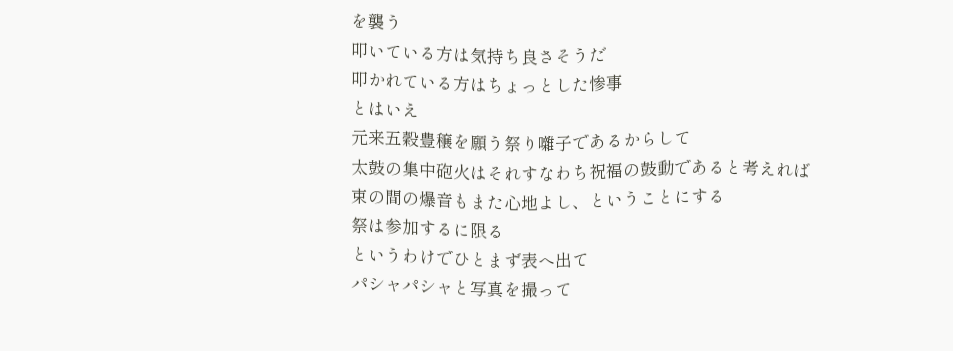を襲う
叩いている方は気持ち良さそうだ
叩かれている方はちょっとした惨事
とはいえ
元来五穀豊穣を願う祭り囃子であるからして
太鼓の集中砲火はそれすなわち祝福の鼓動であると考えれば
束の間の爆音もまた心地よし、ということにする
祭は参加するに限る
というわけでひとまず表へ出て
パシャパシャと写真を撮って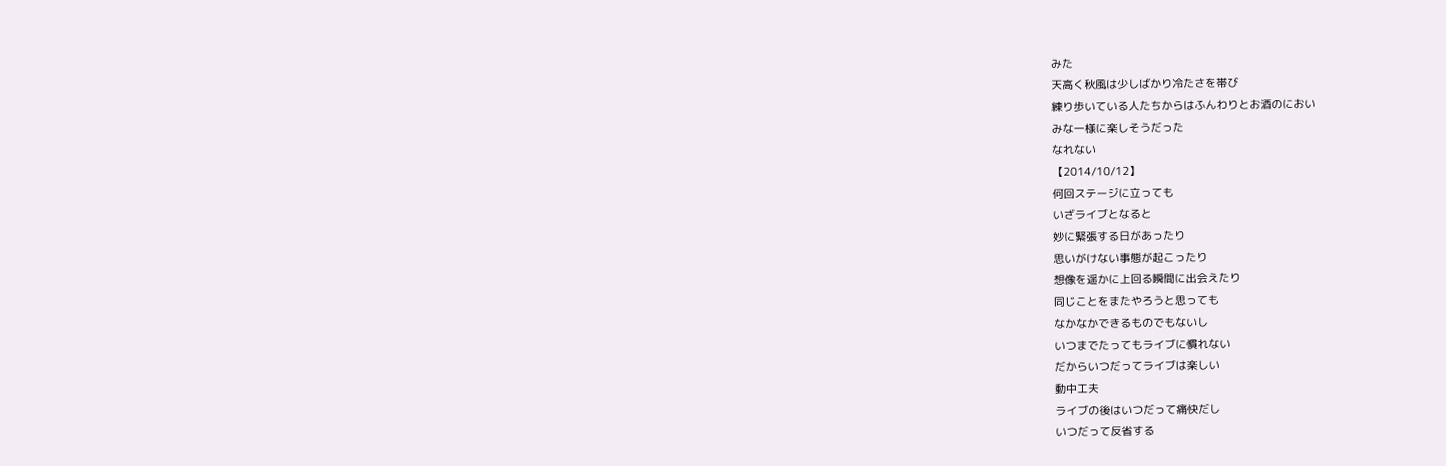みた
天高く秋風は少しばかり冷たさを帯び
練り歩いている人たちからはふんわりとお酒のにおい
みな一様に楽しそうだった
なれない
【2014/10/12】
何回ステージに立っても
いざライブとなると
妙に緊張する日があったり
思いがけない事態が起こったり
想像を遥かに上回る瞬間に出会えたり
同じことをまたやろうと思っても
なかなかできるものでもないし
いつまでたってもライブに慣れない
だからいつだってライブは楽しい
動中工夫
ライブの後はいつだって痛快だし
いつだって反省する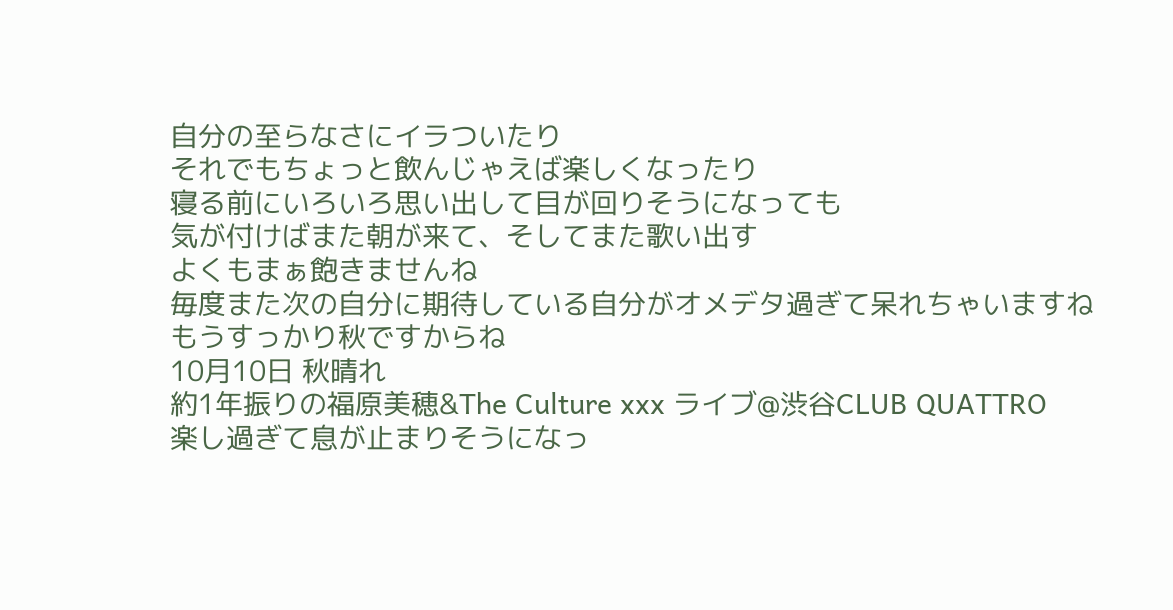自分の至らなさにイラついたり
それでもちょっと飲んじゃえば楽しくなったり
寝る前にいろいろ思い出して目が回りそうになっても
気が付けばまた朝が来て、そしてまた歌い出す
よくもまぁ飽きませんね
毎度また次の自分に期待している自分がオメデタ過ぎて呆れちゃいますね
もうすっかり秋ですからね
10月10日 秋晴れ
約1年振りの福原美穂&The Culture xxx ライブ@渋谷CLUB QUATTRO
楽し過ぎて息が止まりそうになっ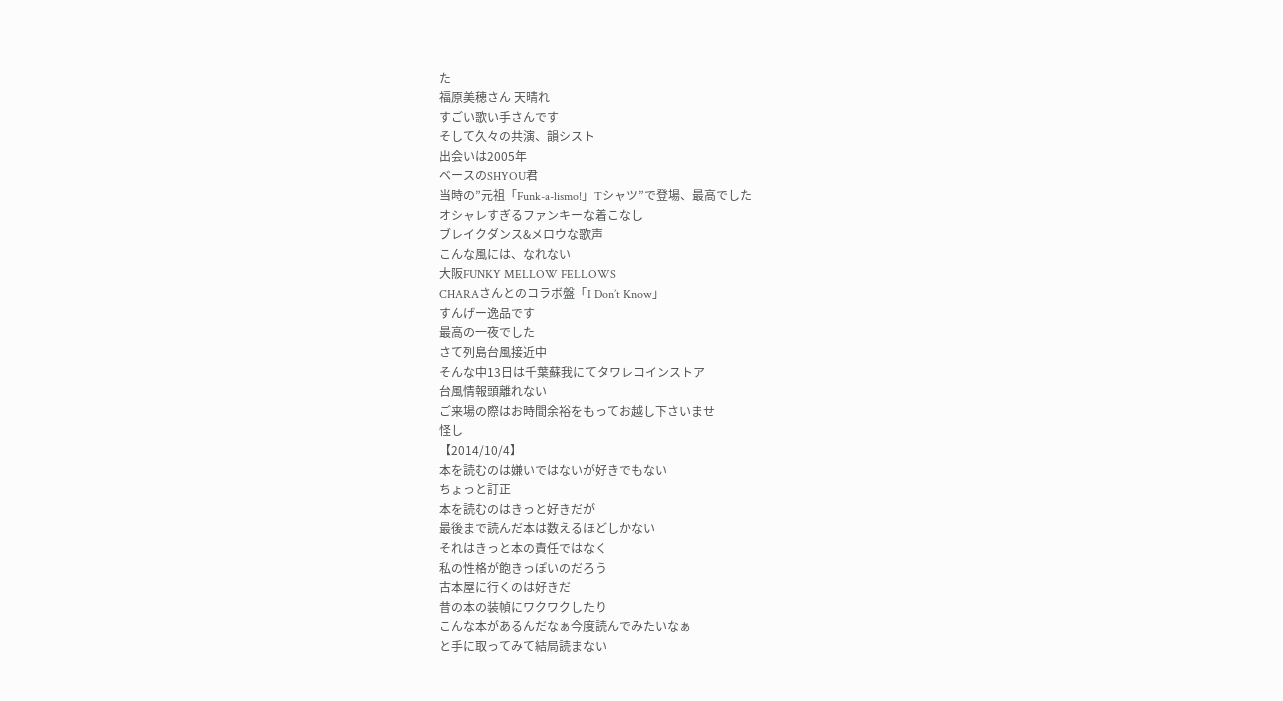た
福原美穂さん 天晴れ
すごい歌い手さんです
そして久々の共演、韻シスト
出会いは2005年
ベースのSHYOU君
当時の”元祖「Funk-a-lismo!」Tシャツ”で登場、最高でした
オシャレすぎるファンキーな着こなし
ブレイクダンス&メロウな歌声
こんな風には、なれない
大阪FUNKY MELLOW FELLOWS
CHARAさんとのコラボ盤「I Don’t Know」
すんげー逸品です
最高の一夜でした
さて列島台風接近中
そんな中13日は千葉蘇我にてタワレコインストア
台風情報頭離れない
ご来場の際はお時間余裕をもってお越し下さいませ
怪し
【2014/10/4】
本を読むのは嫌いではないが好きでもない
ちょっと訂正
本を読むのはきっと好きだが
最後まで読んだ本は数えるほどしかない
それはきっと本の責任ではなく
私の性格が飽きっぽいのだろう
古本屋に行くのは好きだ
昔の本の装幀にワクワクしたり
こんな本があるんだなぁ今度読んでみたいなぁ
と手に取ってみて結局読まない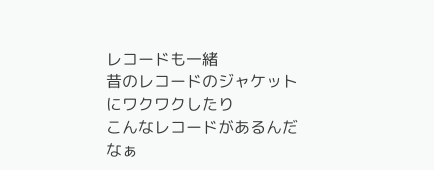レコードも一緒
昔のレコードのジャケットにワクワクしたり
こんなレコードがあるんだなぁ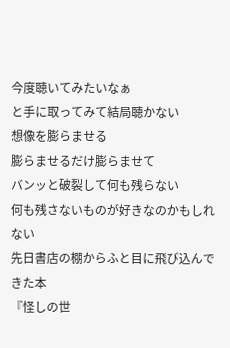今度聴いてみたいなぁ
と手に取ってみて結局聴かない
想像を膨らませる
膨らませるだけ膨らませて
バンッと破裂して何も残らない
何も残さないものが好きなのかもしれない
先日書店の棚からふと目に飛び込んできた本
『怪しの世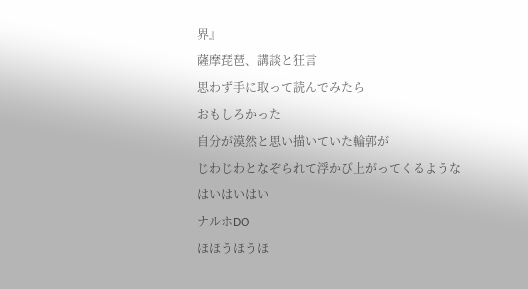界』
薩摩琵琶、講談と狂言
思わず手に取って読んでみたら
おもしろかった
自分が漠然と思い描いていた輪郭が
じわじわとなぞられて浮かび上がってくるような
はいはいはい
ナルホDO
ほほうほうほ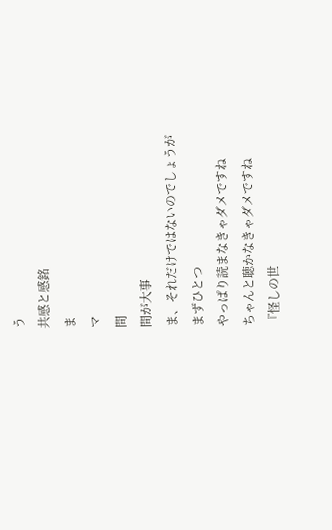う
共感と感銘
ま
マ
間
間が大事
ま、それだけではないのでしょうが
まずひとつ
やっぱり読まなきゃダメですね
ちゃんと聴かなきゃダメですね
『怪しの世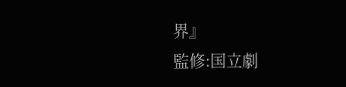界』
監修:国立劇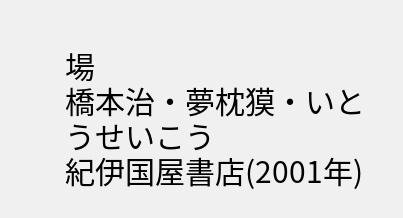場
橋本治・夢枕獏・いとうせいこう
紀伊国屋書店(2001年)